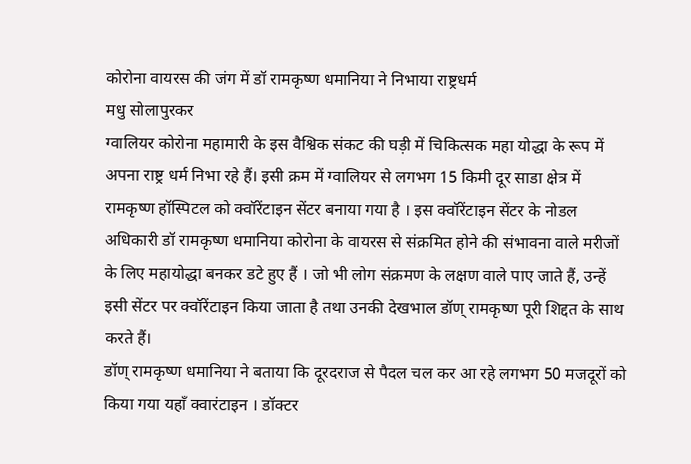कोरोना वायरस की जंग में डॉ रामकृष्ण धमानिया ने निभाया राष्ट्रधर्म
मधु सोलापुरकर
ग्वालियर कोरोना महामारी के इस वैश्विक संकट की घड़ी में चिकित्सक महा योद्धा के रूप में अपना राष्ट्र धर्म निभा रहे हैं। इसी क्रम में ग्वालियर से लगभग 15 किमी दूर साडा क्षेत्र में रामकृष्ण हॉस्पिटल को क्वॉरेंटाइन सेंटर बनाया गया है । इस क्वॉरेंटाइन सेंटर के नोडल अधिकारी डॉ रामकृष्ण धमानिया कोरोना के वायरस से संक्रमित होने की संभावना वाले मरीजों के लिए महायोद्धा बनकर डटे हुए हैं । जो भी लोग संक्रमण के लक्षण वाले पाए जाते हैं, उन्हें इसी सेंटर पर क्वॉरेंटाइन किया जाता है तथा उनकी देखभाल डॉण् रामकृष्ण पूरी शिद्दत के साथ करते हैं।
डॉण् रामकृष्ण धमानिया ने बताया कि दूरदराज से पैदल चल कर आ रहे लगभग 50 मजदूरों को किया गया यहाँ क्वारंटाइन । डॉक्टर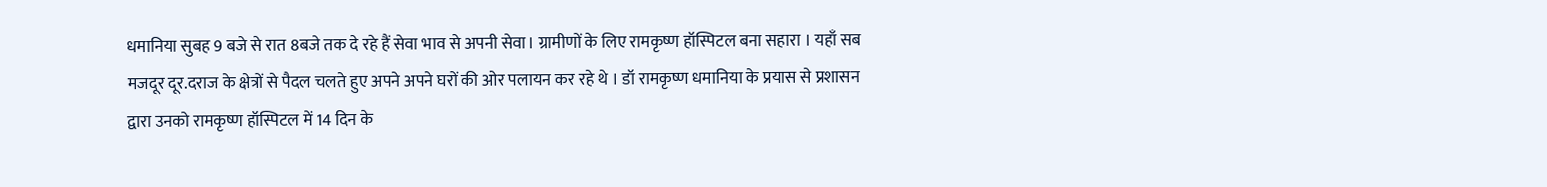धमानिया सुबह 9 बजे से रात 8बजे तक दे रहे हैं सेवा भाव से अपनी सेवा। ग्रामीणों के लिए रामकृष्ण हॉस्पिटल बना सहारा । यहाँ सब मजदूर दूर.दराज के क्षेत्रों से पैदल चलते हुए अपने अपने घरों की ओर पलायन कर रहे थे । डॉ रामकृष्ण धमानिया के प्रयास से प्रशासन द्वारा उनको रामकृष्ण हॉस्पिटल में 14 दिन के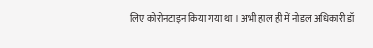लिए कोरोनटाइन किया गया था । अभी हाल ही में नोडल अधिकारी डॉ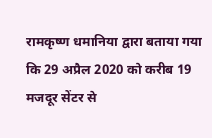रामकृष्ण धमानिया द्वारा बताया गया कि 29 अप्रैल 2020 को करीब 19 मजदूर सेंटर से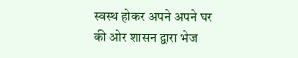स्वस्थ होकर अपने अपने घर की ओर शासन द्वारा भेज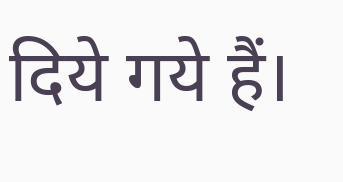दिये गये हैं।